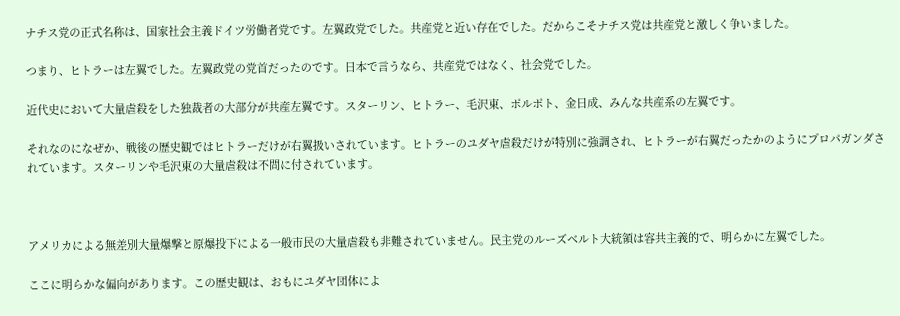ナチス党の正式名称は、国家社会主義ドイツ労働者党です。左翼政党でした。共産党と近い存在でした。だからこそナチス党は共産党と激しく争いました。

つまり、ヒトラーは左翼でした。左翼政党の党首だったのです。日本で言うなら、共産党ではなく、社会党でした。

近代史において大量虐殺をした独裁者の大部分が共産左翼です。スターリン、ヒトラー、毛沢東、ポルポト、金日成、みんな共産系の左翼です。

それなのになぜか、戦後の歴史観ではヒトラーだけが右翼扱いされています。ヒトラーのユダヤ虐殺だけが特別に強調され、ヒトラーが右翼だったかのようにプロパガンダされています。スターリンや毛沢東の大量虐殺は不問に付されています。



アメリカによる無差別大量爆撃と原爆投下による一般市民の大量虐殺も非難されていません。民主党のルーズベルト大統領は容共主義的で、明らかに左翼でした。

ここに明らかな偏向があります。この歴史観は、おもにユダヤ団体によ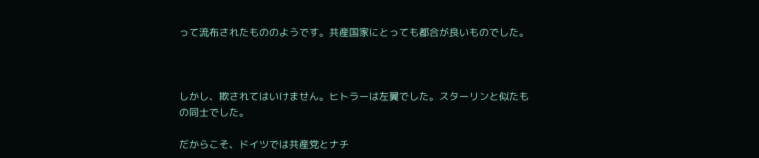って流布されたもののようです。共産国家にとっても都合が良いものでした。



しかし、欺されてはいけません。ヒトラーは左翼でした。スターリンと似たもの同士でした。

だからこそ、ドイツでは共産党とナチ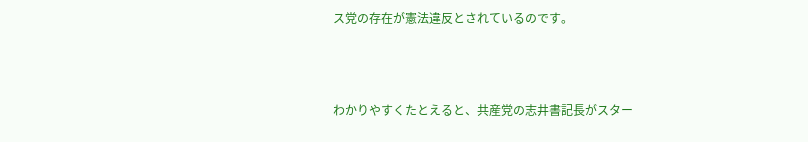ス党の存在が憲法違反とされているのです。



わかりやすくたとえると、共産党の志井書記長がスター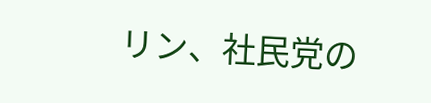リン、社民党の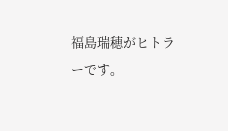福島瑞穂がヒトラーです。